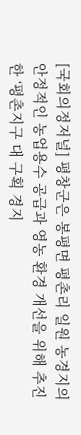[국회의정저널] 평창군은 봉평면 평촌리 일원 농경지의 안정적인 농업용수 공급과 영농 환경 개선을 위해 추진한 ‘평촌지구 대 구획 경지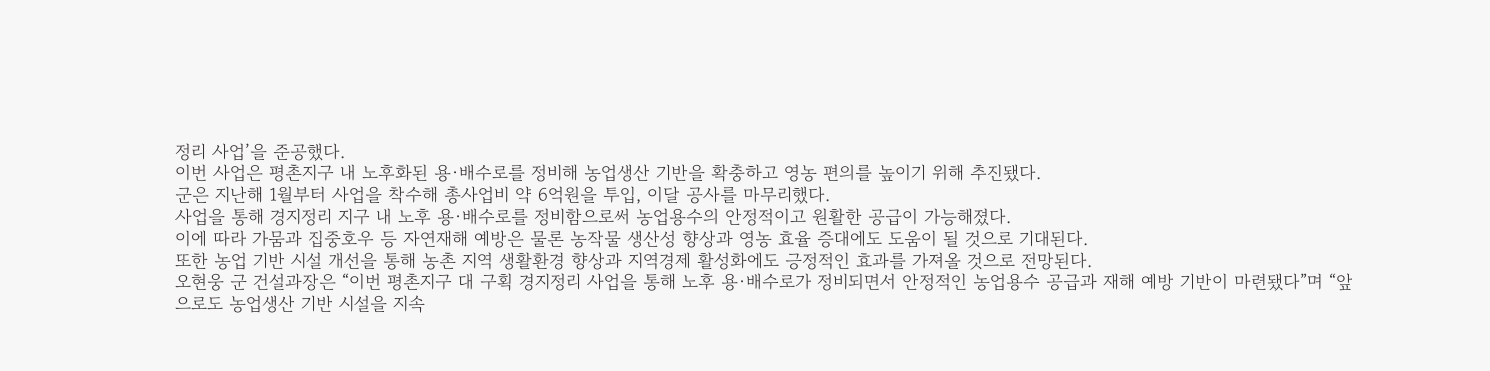정리 사업’을 준공했다.
이번 사업은 평촌지구 내 노후화된 용·배수로를 정비해 농업생산 기반을 확충하고 영농 편의를 높이기 위해 추진됐다.
군은 지난해 1월부터 사업을 착수해 총사업비 약 6억원을 투입, 이달 공사를 마무리했다.
사업을 통해 경지정리 지구 내 노후 용·배수로를 정비함으로써 농업용수의 안정적이고 원활한 공급이 가능해졌다.
이에 따라 가뭄과 집중호우 등 자연재해 예방은 물론 농작물 생산성 향상과 영농 효율 증대에도 도움이 될 것으로 기대된다.
또한 농업 기반 시설 개선을 통해 농촌 지역 생활환경 향상과 지역경제 활성화에도 긍정적인 효과를 가져올 것으로 전망된다.
오현웅 군 건설과장은 “이번 평촌지구 대 구획 경지정리 사업을 통해 노후 용·배수로가 정비되면서 안정적인 농업용수 공급과 재해 예방 기반이 마련됐다”며 “앞으로도 농업생산 기반 시설을 지속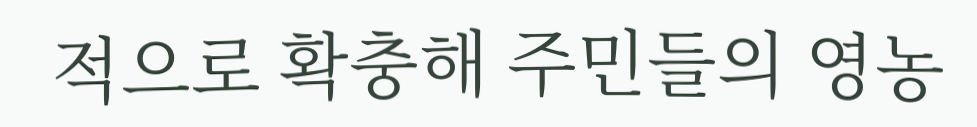적으로 확충해 주민들의 영농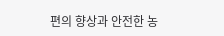편의 향상과 안전한 농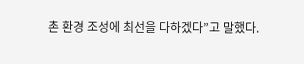촌 환경 조성에 최선을 다하겠다”고 말했다.